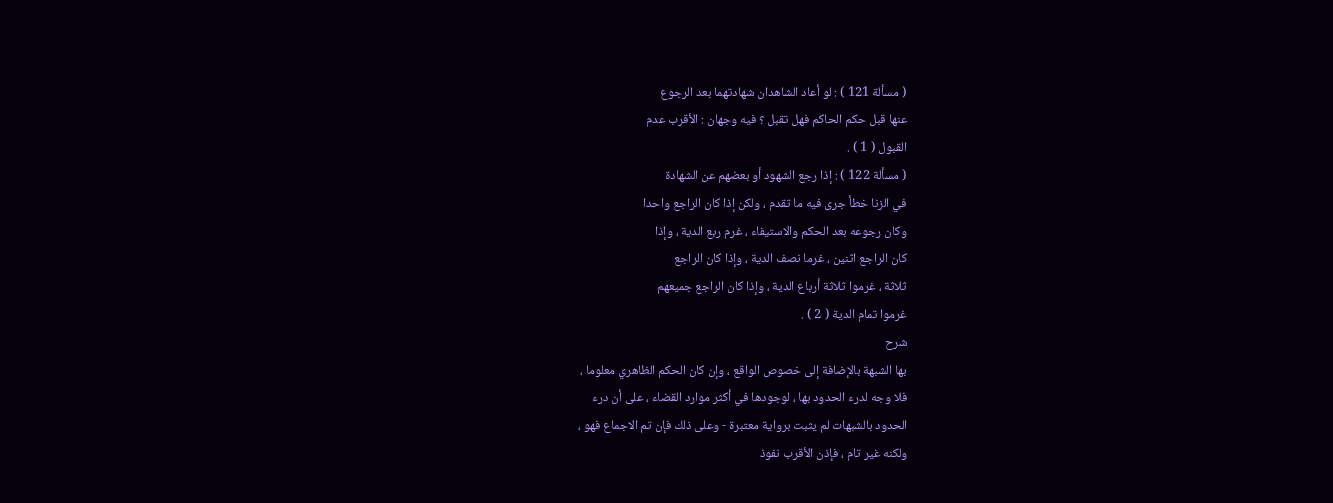( مسألة 121 ) : لو أعاد الشاهدان شهادتهما بعد الرجوع
عنها قبل حكم الحاكم فهل تقبل ؟ فيه وجهان : الأقرب عدم
القبول ( 1 ) .
( مسألة 122 ) : إذا رجع الشهود أو بعضهم عن الشهادة
في الزنا خطأ جرى فيه ما تقدم ، ولكن إذا كان الراجع واحدا
وكان رجوعه بعد الحكم والاستيفاء ، غرم ربع الدية ، وإذا
كان الراجع اثنين ، غرما نصف الدية ، وإذا كان الراجع
ثلاثة ، غرموا ثلاثة أرباع الدية ، وإذا كان الراجع جميعهم
غرموا تمام الدية ( 2 ) .
شرح
بها الشبهة بالإضافة إلى خصوص الواقع ، وإن كان الحكم الظاهري معلوما ،
فلا وجه لدرء الحدود بها ، لوجودها في أكثر موارد القضاء ، على أن درء
الحدود بالشبهات لم يثبت برواية معتبرة - وعلى ذلك فإن تم الاجماع فهو ،
ولكنه غير تام ، فإذن الأقرب نفوذ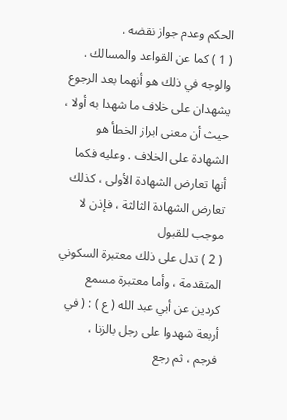الحكم وعدم جواز نقضه .
( 1 ) كما عن القواعد والمسالك . والوجه في ذلك هو أنهما بعد الرجوع
يشهدان على خلاف ما شهدا به أولا ، حيث أن معنى ابراز الخطأ هو
الشهادة على الخلاف . وعليه فكما أنها تعارض الشهادة الأولى ، كذلك
تعارض الشهادة الثالثة ، فإذن لا موجب للقبول
( 2 ) تدل على ذلك معتبرة السكوني المتقدمة ، وأما معتبرة مسمع
كردين عن أبي عبد الله ( ع ) : ( في أربعة شهدوا على رجل بالزنا ،
فرجم ، ثم رجع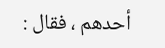أحدهم ، فقال :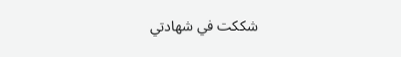شككت في شهادتي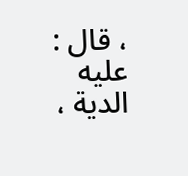، قال : عليه الدية ،